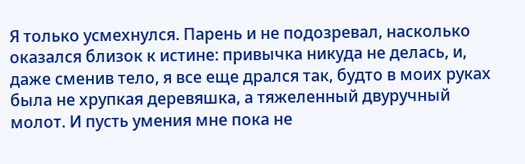Я только усмехнулся. Парень и не подозревал, насколько оказался близок к истине: привычка никуда не делась, и, даже сменив тело, я все еще дрался так, будто в моих руках была не хрупкая деревяшка, а тяжеленный двуручный молот. И пусть умения мне пока не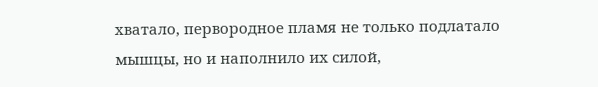хватало, первородное пламя не только подлатало мышцы, но и наполнило их силой,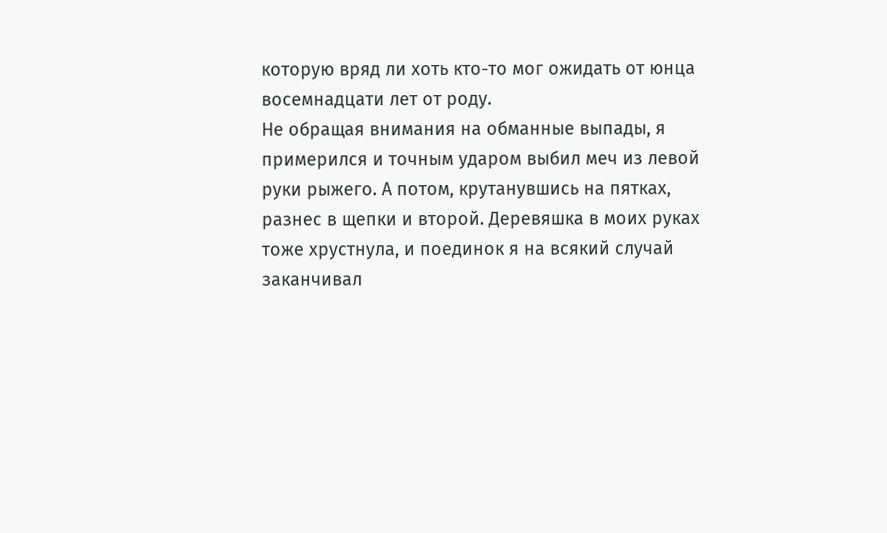которую вряд ли хоть кто-то мог ожидать от юнца восемнадцати лет от роду.
Не обращая внимания на обманные выпады, я примерился и точным ударом выбил меч из левой руки рыжего. А потом, крутанувшись на пятках, разнес в щепки и второй. Деревяшка в моих руках тоже хрустнула, и поединок я на всякий случай заканчивал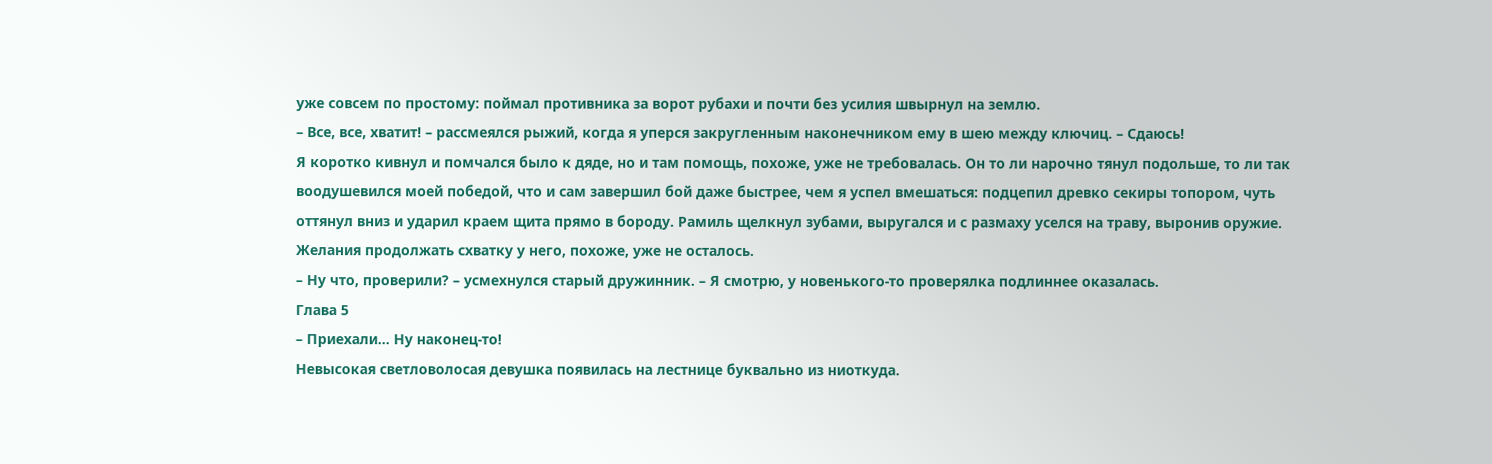уже совсем по простому: поймал противника за ворот рубахи и почти без усилия швырнул на землю.
– Все, все, хватит! – рассмеялся рыжий, когда я уперся закругленным наконечником ему в шею между ключиц. – Сдаюсь!
Я коротко кивнул и помчался было к дяде, но и там помощь, похоже, уже не требовалась. Он то ли нарочно тянул подольше, то ли так воодушевился моей победой, что и сам завершил бой даже быстрее, чем я успел вмешаться: подцепил древко секиры топором, чуть оттянул вниз и ударил краем щита прямо в бороду. Рамиль щелкнул зубами, выругался и с размаху уселся на траву, выронив оружие.
Желания продолжать схватку у него, похоже, уже не осталось.
– Ну что, проверили? – усмехнулся старый дружинник. – Я смотрю, у новенького-то проверялка подлиннее оказалась.
Глава 5
– Приехали… Ну наконец-то!
Невысокая светловолосая девушка появилась на лестнице буквально из ниоткуда.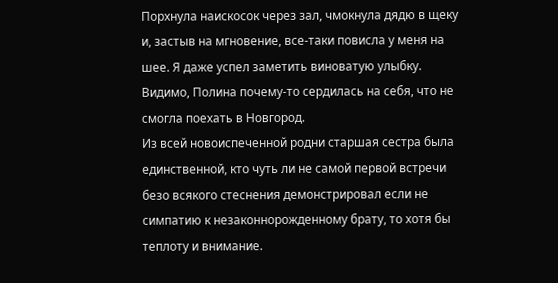Порхнула наискосок через зал, чмокнула дядю в щеку и, застыв на мгновение, все-таки повисла у меня на шее. Я даже успел заметить виноватую улыбку. Видимо, Полина почему-то сердилась на себя, что не смогла поехать в Новгород.
Из всей новоиспеченной родни старшая сестра была единственной, кто чуть ли не самой первой встречи безо всякого стеснения демонстрировал если не симпатию к незаконнорожденному брату, то хотя бы теплоту и внимание.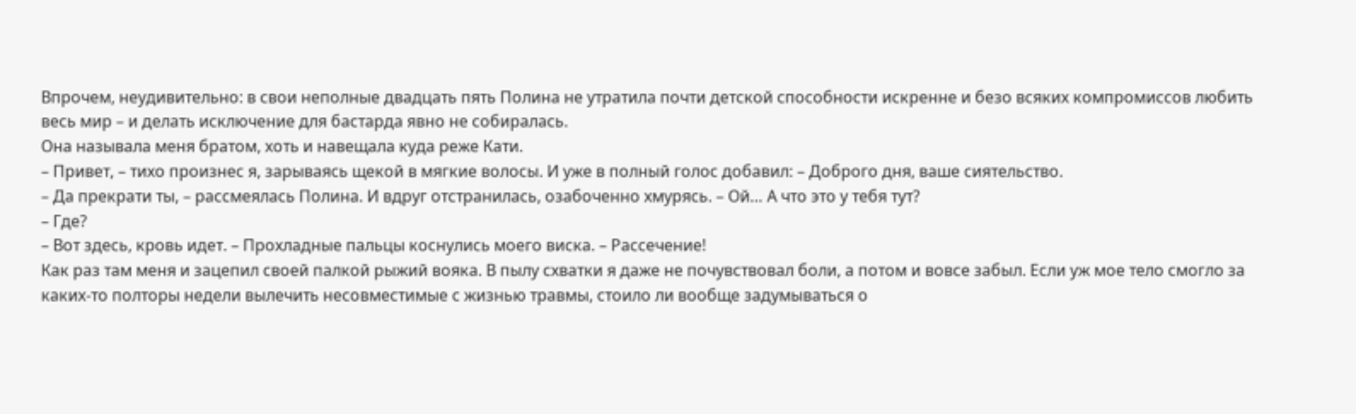Впрочем, неудивительно: в свои неполные двадцать пять Полина не утратила почти детской способности искренне и безо всяких компромиссов любить весь мир – и делать исключение для бастарда явно не собиралась.
Она называла меня братом, хоть и навещала куда реже Кати.
– Привет, – тихо произнес я, зарываясь щекой в мягкие волосы. И уже в полный голос добавил: – Доброго дня, ваше сиятельство.
– Да прекрати ты, – рассмеялась Полина. И вдруг отстранилась, озабоченно хмурясь. – Ой… А что это у тебя тут?
– Где?
– Вот здесь, кровь идет. – Прохладные пальцы коснулись моего виска. – Рассечение!
Как раз там меня и зацепил своей палкой рыжий вояка. В пылу схватки я даже не почувствовал боли, а потом и вовсе забыл. Если уж мое тело смогло за каких-то полторы недели вылечить несовместимые с жизнью травмы, стоило ли вообще задумываться о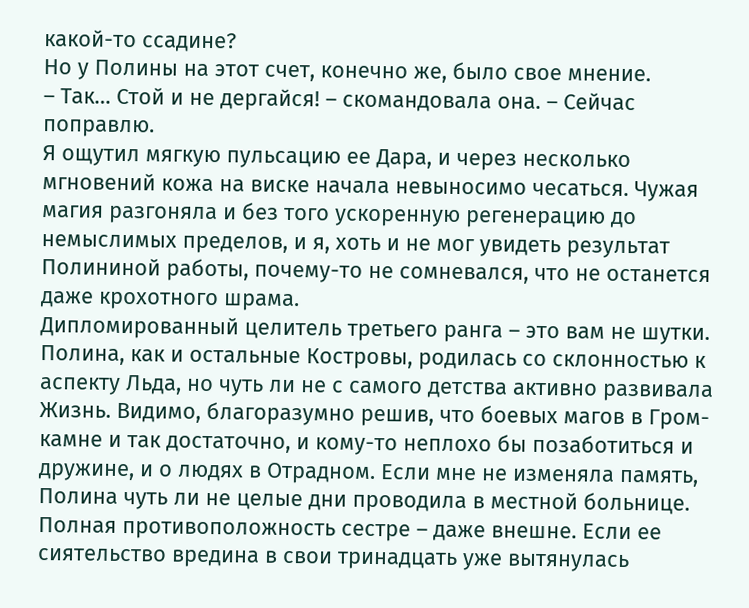какой-то ссадине?
Но у Полины на этот счет, конечно же, было свое мнение.
– Так… Стой и не дергайся! – скомандовала она. – Сейчас поправлю.
Я ощутил мягкую пульсацию ее Дара, и через несколько мгновений кожа на виске начала невыносимо чесаться. Чужая магия разгоняла и без того ускоренную регенерацию до немыслимых пределов, и я, хоть и не мог увидеть результат Полининой работы, почему-то не сомневался, что не останется даже крохотного шрама.
Дипломированный целитель третьего ранга – это вам не шутки. Полина, как и остальные Костровы, родилась со склонностью к аспекту Льда, но чуть ли не с самого детства активно развивала Жизнь. Видимо, благоразумно решив, что боевых магов в Гром-камне и так достаточно, и кому-то неплохо бы позаботиться и дружине, и о людях в Отрадном. Если мне не изменяла память, Полина чуть ли не целые дни проводила в местной больнице.
Полная противоположность сестре – даже внешне. Если ее сиятельство вредина в свои тринадцать уже вытянулась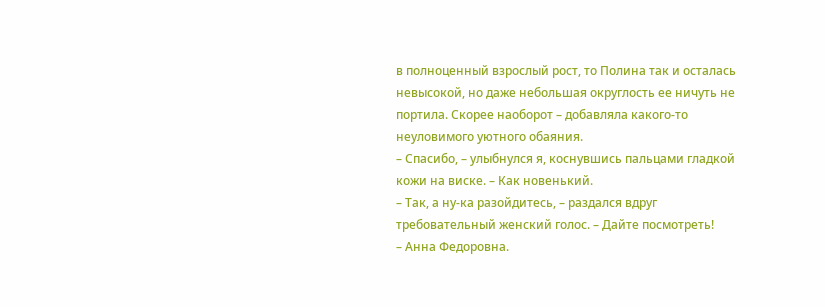в полноценный взрослый рост, то Полина так и осталась невысокой, но даже небольшая округлость ее ничуть не портила. Скорее наоборот – добавляла какого-то неуловимого уютного обаяния.
– Спасибо, – улыбнулся я, коснувшись пальцами гладкой кожи на виске. – Как новенький.
– Так, а ну-ка разойдитесь, – раздался вдруг требовательный женский голос. – Дайте посмотреть!
– Анна Федоровна.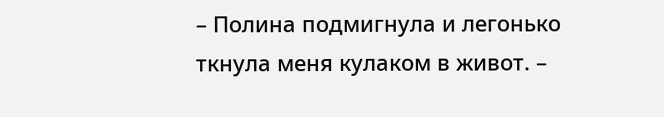– Полина подмигнула и легонько ткнула меня кулаком в живот. –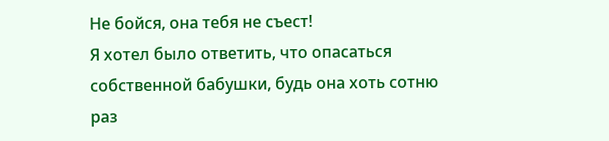Не бойся, она тебя не съест!
Я хотел было ответить, что опасаться собственной бабушки, будь она хоть сотню раз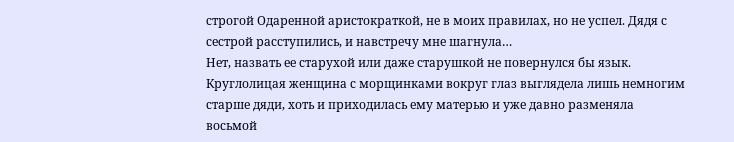строгой Одаренной аристократкой, не в моих правилах, но не успел. Дядя с сестрой расступились, и навстречу мне шагнула…
Нет, назвать ее старухой или даже старушкой не повернулся бы язык. Круглолицая женщина с морщинками вокруг глаз выглядела лишь немногим старше дяди, хоть и приходилась ему матерью и уже давно разменяла восьмой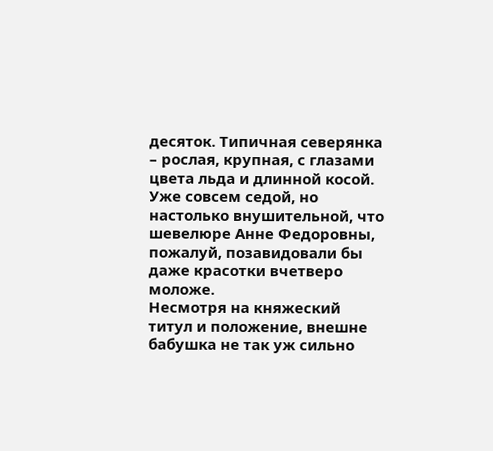десяток. Типичная северянка – рослая, крупная, с глазами цвета льда и длинной косой. Уже совсем седой, но настолько внушительной, что шевелюре Анне Федоровны, пожалуй, позавидовали бы даже красотки вчетверо моложе.
Несмотря на княжеский титул и положение, внешне бабушка не так уж сильно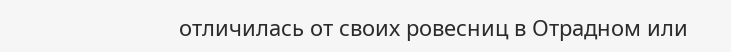отличилась от своих ровесниц в Отрадном или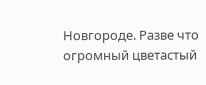Новгороде. Разве что огромный цветастый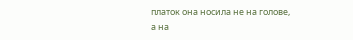платок она носила не на голове, а на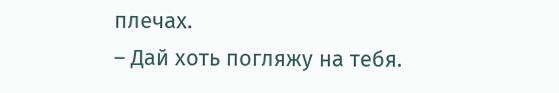плечах.
– Дай хоть погляжу на тебя.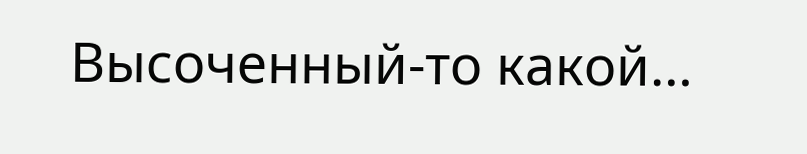Высоченный-то какой…